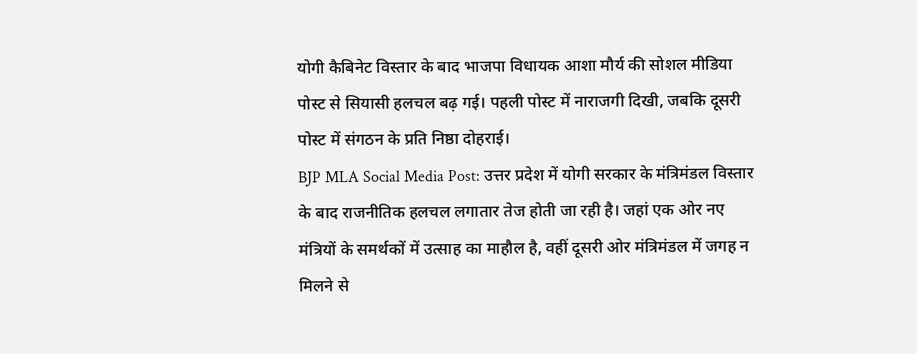योगी कैबिनेट विस्तार के बाद भाजपा विधायक आशा मौर्य की सोशल मीडिया पोस्ट से सियासी हलचल बढ़ गई। पहली पोस्ट में नाराजगी दिखी, जबकि दूसरी पोस्ट में संगठन के प्रति निष्ठा दोहराई।
BJP MLA Social Media Post: उत्तर प्रदेश में योगी सरकार के मंत्रिमंडल विस्तार के बाद राजनीतिक हलचल लगातार तेज होती जा रही है। जहां एक ओर नए मंत्रियों के समर्थकों में उत्साह का माहौल है, वहीं दूसरी ओर मंत्रिमंडल में जगह न मिलने से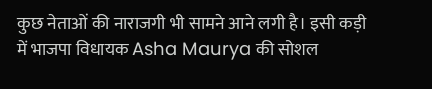कुछ नेताओं की नाराजगी भी सामने आने लगी है। इसी कड़ी में भाजपा विधायक Asha Maurya की सोशल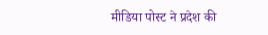मीडिया पोस्ट ने प्रदेश की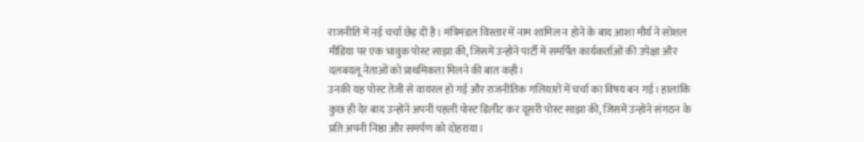राजनीति में नई चर्चा छेड़ दी है। मंत्रिमंडल विस्तार में नाम शामिल न होने के बाद आशा मौर्य ने सोशल मीडिया पर एक भावुक पोस्ट साझा की, जिसमें उन्होंने पार्टी में समर्पित कार्यकर्ताओं की उपेक्षा और दलबदलू नेताओं को प्राथमिकता मिलने की बात कही।
उनकी यह पोस्ट तेजी से वायरल हो गई और राजनीतिक गलियारों में चर्चा का विषय बन गई। हालांकि कुछ ही देर बाद उन्होंने अपनी पहली पोस्ट डिलीट कर दूसरी पोस्ट साझा की, जिसमें उन्होंने संगठन के प्रति अपनी निष्ठा और समर्पण को दोहराया।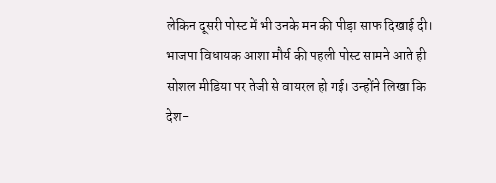लेकिन दूसरी पोस्ट में भी उनके मन की पीड़ा साफ दिखाई दी।
भाजपा विधायक आशा मौर्य की पहली पोस्ट सामने आते ही सोशल मीडिया पर तेजी से वायरल हो गई। उन्होंने लिखा कि देश-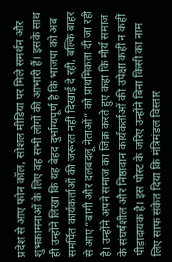प्रदेश से आए फोन कॉल, सोशल मीडिया पर मिले समर्थन और शुभकामनाओं के लिए वह सभी लोगों की आभारी हैं। इसके साथ ही उन्होंने लिखा कि यह बेहद दुर्भाग्यपूर्ण है कि भाजपा को अब समर्पित कार्यकर्ताओं की जरूरत नहीं दिखाई दे रही, बल्कि बाहर से आए “बागी और दलबदलू नेताओं” को प्राथमिकता दी जा रही है। उन्होंने अपने समाज का जिक्र करते हुए कहा कि मौर्य समाज के संघर्षशील और निष्ठावान कार्यकर्ताओं की उपेक्षा कहीं न कहीं पीड़ादायक है। इस पोस्ट के जरिए उन्होंने बिना किसी का नाम लिए साफ संकेत दिया कि मंत्रिमंडल विस्तार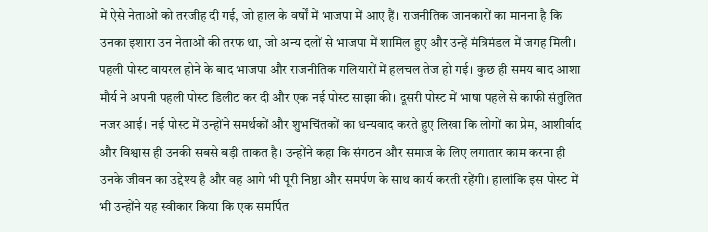में ऐसे नेताओं को तरजीह दी गई, जो हाल के वर्षों में भाजपा में आए हैं। राजनीतिक जानकारों का मानना है कि उनका इशारा उन नेताओं की तरफ था, जो अन्य दलों से भाजपा में शामिल हुए और उन्हें मंत्रिमंडल में जगह मिली।
पहली पोस्ट वायरल होने के बाद भाजपा और राजनीतिक गलियारों में हलचल तेज हो गई। कुछ ही समय बाद आशा मौर्य ने अपनी पहली पोस्ट डिलीट कर दी और एक नई पोस्ट साझा की। दूसरी पोस्ट में भाषा पहले से काफी संतुलित नजर आई। नई पोस्ट में उन्होंने समर्थकों और शुभचिंतकों का धन्यवाद करते हुए लिखा कि लोगों का प्रेम, आशीर्वाद और विश्वास ही उनकी सबसे बड़ी ताकत है। उन्होंने कहा कि संगठन और समाज के लिए लगातार काम करना ही उनके जीवन का उद्देश्य है और वह आगे भी पूरी निष्ठा और समर्पण के साथ कार्य करती रहेंगी। हालांकि इस पोस्ट में भी उन्होंने यह स्वीकार किया कि एक समर्पित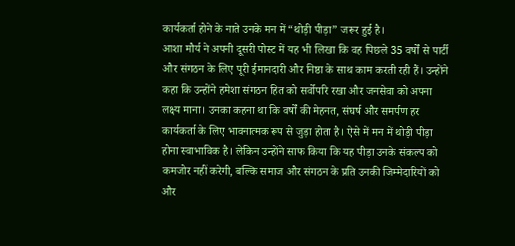कार्यकर्ता होने के नाते उनके मन में “थोड़ी पीड़ा” जरूर हुई है।
आशा मौर्य ने अपनी दूसरी पोस्ट में यह भी लिखा कि वह पिछले 35 वर्षों से पार्टी और संगठन के लिए पूरी ईमानदारी और निष्ठा के साथ काम करती रही हैं। उन्होंने कहा कि उन्होंने हमेशा संगठन हित को सर्वोपरि रखा और जनसेवा को अपना लक्ष्य माना। उनका कहना था कि वर्षों की मेहनत, संघर्ष और समर्पण हर कार्यकर्ता के लिए भावनात्मक रूप से जुड़ा होता है। ऐसे में मन में थोड़ी पीड़ा होना स्वाभाविक है। लेकिन उन्होंने साफ किया कि यह पीड़ा उनके संकल्प को कमजोर नहीं करेगी, बल्कि समाज और संगठन के प्रति उनकी जिम्मेदारियों को और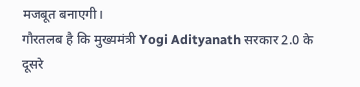मजबूत बनाएगी।
गौरतलब है कि मुख्यमंत्री Yogi Adityanath सरकार 2.0 के दूसरे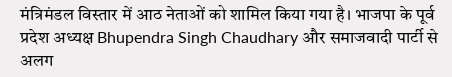मंत्रिमंडल विस्तार में आठ नेताओं को शामिल किया गया है। भाजपा के पूर्व प्रदेश अध्यक्ष Bhupendra Singh Chaudhary और समाजवादी पार्टी से अलग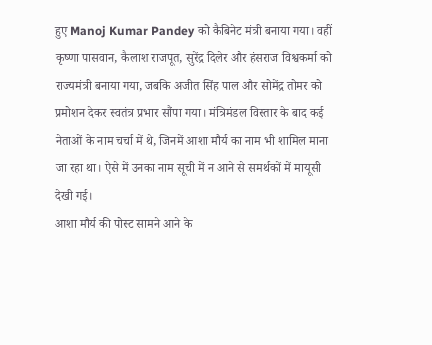हुए Manoj Kumar Pandey को कैबिनेट मंत्री बनाया गया। वहीं कृष्णा पासवान, कैलाश राजपूत, सुरेंद्र दिलेर और हंसराज विश्वकर्मा को राज्यमंत्री बनाया गया, जबकि अजीत सिंह पाल और सोमेंद्र तोमर को प्रमोशन देकर स्वतंत्र प्रभार सौंपा गया। मंत्रिमंडल विस्तार के बाद कई नेताओं के नाम चर्चा में थे, जिनमें आशा मौर्य का नाम भी शामिल माना जा रहा था। ऐसे में उनका नाम सूची में न आने से समर्थकों में मायूसी देखी गई।
आशा मौर्य की पोस्ट सामने आने के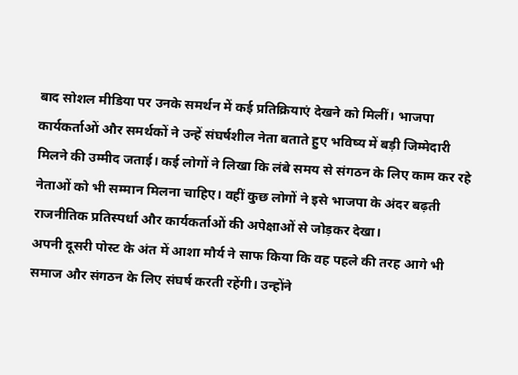बाद सोशल मीडिया पर उनके समर्थन में कई प्रतिक्रियाएं देखने को मिलीं। भाजपा कार्यकर्ताओं और समर्थकों ने उन्हें संघर्षशील नेता बताते हुए भविष्य में बड़ी जिम्मेदारी मिलने की उम्मीद जताई। कई लोगों ने लिखा कि लंबे समय से संगठन के लिए काम कर रहे नेताओं को भी सम्मान मिलना चाहिए। वहीं कुछ लोगों ने इसे भाजपा के अंदर बढ़ती राजनीतिक प्रतिस्पर्धा और कार्यकर्ताओं की अपेक्षाओं से जोड़कर देखा।
अपनी दूसरी पोस्ट के अंत में आशा मौर्य ने साफ किया कि वह पहले की तरह आगे भी समाज और संगठन के लिए संघर्ष करती रहेंगी। उन्होंने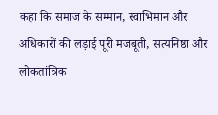कहा कि समाज के सम्मान, स्वाभिमान और अधिकारों की लड़ाई पूरी मजबूती, सत्यनिष्ठा और लोकतांत्रिक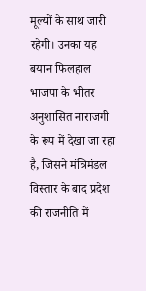मूल्यों के साथ जारी रहेगी। उनका यह बयान फिलहाल भाजपा के भीतर अनुशासित नाराजगी के रूप में देखा जा रहा है, जिसने मंत्रिमंडल विस्तार के बाद प्रदेश की राजनीति में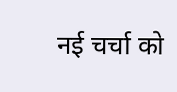नई चर्चा को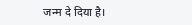जन्म दे दिया है।